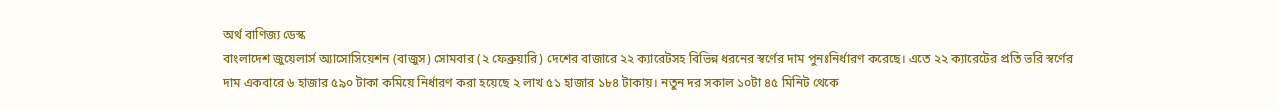অর্থ বাণিজ্য ডেস্ক
বাংলাদেশ জুয়েলার্স অ্যাসোসিয়েশন (বাজুস) সোমবার (২ ফেব্রুয়ারি) দেশের বাজারে ২২ ক্যারেটসহ বিভিন্ন ধরনের স্বর্ণের দাম পুনঃনির্ধারণ করেছে। এতে ২২ ক্যারেটের প্রতি ভরি স্বর্ণের দাম একবারে ৬ হাজার ৫৯০ টাকা কমিয়ে নির্ধারণ করা হয়েছে ২ লাখ ৫১ হাজার ১৮৪ টাকায়। নতুন দর সকাল ১০টা ৪৫ মিনিট থেকে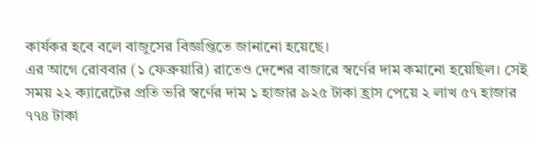কার্যকর হবে বলে বাজুসের বিজ্ঞপ্তিতে জানানো হয়েছে।
এর আগে রোববার (১ ফেব্রুয়ারি) রাতেও দেশের বাজারে স্বর্ণের দাম কমানো হয়েছিল। সেই সময় ২২ ক্যারেটের প্রতি ভরি স্বর্ণের দাম ১ হাজার ৯২৫ টাকা হ্রাস পেয়ে ২ লাখ ৫৭ হাজার ৭৭৪ টাকা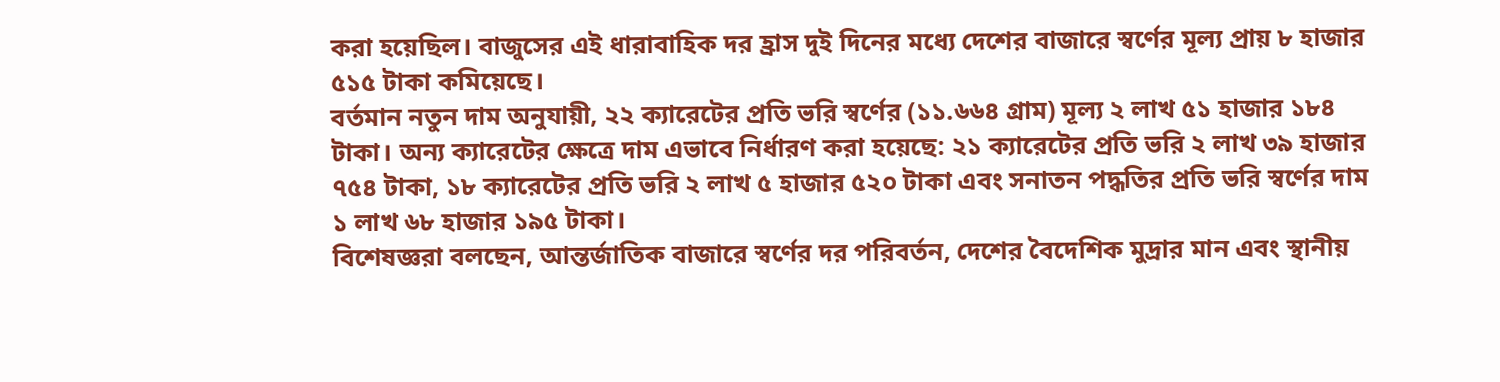করা হয়েছিল। বাজুসের এই ধারাবাহিক দর হ্রাস দুই দিনের মধ্যে দেশের বাজারে স্বর্ণের মূল্য প্রায় ৮ হাজার ৫১৫ টাকা কমিয়েছে।
বর্তমান নতুন দাম অনুযায়ী, ২২ ক্যারেটের প্রতি ভরি স্বর্ণের (১১.৬৬৪ গ্রাম) মূল্য ২ লাখ ৫১ হাজার ১৮৪ টাকা। অন্য ক্যারেটের ক্ষেত্রে দাম এভাবে নির্ধারণ করা হয়েছে: ২১ ক্যারেটের প্রতি ভরি ২ লাখ ৩৯ হাজার ৭৫৪ টাকা, ১৮ ক্যারেটের প্রতি ভরি ২ লাখ ৫ হাজার ৫২০ টাকা এবং সনাতন পদ্ধতির প্রতি ভরি স্বর্ণের দাম ১ লাখ ৬৮ হাজার ১৯৫ টাকা।
বিশেষজ্ঞরা বলছেন, আন্তর্জাতিক বাজারে স্বর্ণের দর পরিবর্তন, দেশের বৈদেশিক মুদ্রার মান এবং স্থানীয়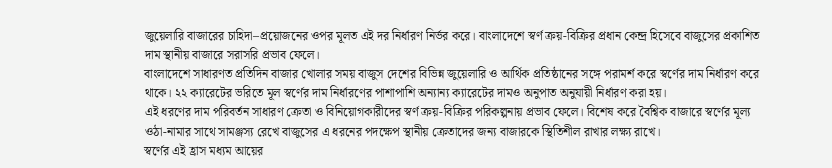জুয়েলারি বাজারের চাহিদা–প্রয়োজনের ওপর মূলত এই দর নির্ধারণ নির্ভর করে। বাংলাদেশে স্বর্ণ ক্রয়-বিক্রির প্রধান কেন্দ্র হিসেবে বাজুসের প্রকাশিত দাম স্থানীয় বাজারে সরাসরি প্রভাব ফেলে।
বাংলাদেশে সাধারণত প্রতিদিন বাজার খোলার সময় বাজুস দেশের বিভিন্ন জুয়েলারি ও আর্থিক প্রতিষ্ঠানের সঙ্গে পরামর্শ করে স্বর্ণের দাম নির্ধারণ করে থাকে। ২২ ক্যারেটের ভরিতে মূল স্বর্ণের দাম নির্ধারণের পাশাপাশি অন্যান্য ক্যারেটের দামও অনুপাত অনুযায়ী নির্ধারণ করা হয়।
এই ধরণের দাম পরিবর্তন সাধারণ ক্রেতা ও বিনিয়োগকারীদের স্বর্ণ ক্রয়-বিক্রির পরিকল্পনায় প্রভাব ফেলে। বিশেষ করে বৈশ্বিক বাজারে স্বর্ণের মূল্য ওঠা-নামার সাথে সামঞ্জস্য রেখে বাজুসের এ ধরনের পদক্ষেপ স্থানীয় ক্রেতাদের জন্য বাজারকে স্থিতিশীল রাখার লক্ষ্য রাখে।
স্বর্ণের এই হ্রাস মধ্যম আয়ের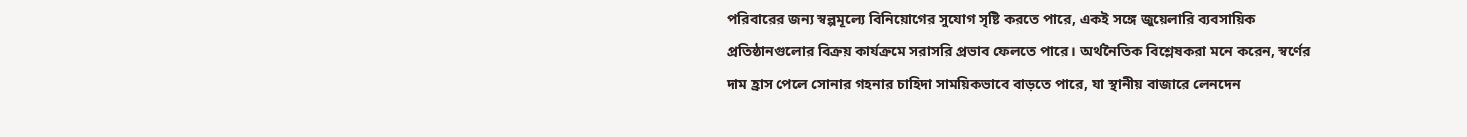পরিবারের জন্য স্বল্পমূল্যে বিনিয়োগের সুযোগ সৃষ্টি করতে পারে, একই সঙ্গে জুয়েলারি ব্যবসায়িক প্রতিষ্ঠানগুলোর বিক্রয় কার্যক্রমে সরাসরি প্রভাব ফেলতে পারে। অর্থনৈতিক বিশ্লেষকরা মনে করেন, স্বর্ণের দাম হ্রাস পেলে সোনার গহনার চাহিদা সাময়িকভাবে বাড়তে পারে, যা স্থানীয় বাজারে লেনদেন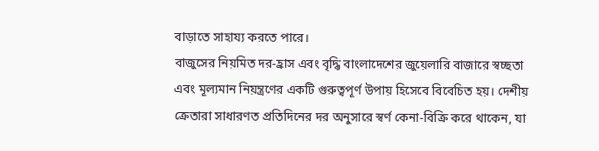বাড়াতে সাহায্য করতে পারে।
বাজুসের নিয়মিত দর-হ্রাস এবং বৃদ্ধি বাংলাদেশের জুয়েলারি বাজারে স্বচ্ছতা এবং মূল্যমান নিয়ন্ত্রণের একটি গুরুত্বপূর্ণ উপায় হিসেবে বিবেচিত হয়। দেশীয় ক্রেতারা সাধারণত প্রতিদিনের দর অনুসারে স্বর্ণ কেনা-বিক্রি করে থাকেন, যা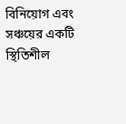বিনিয়োগ এবং সঞ্চয়ের একটি স্থিতিশীল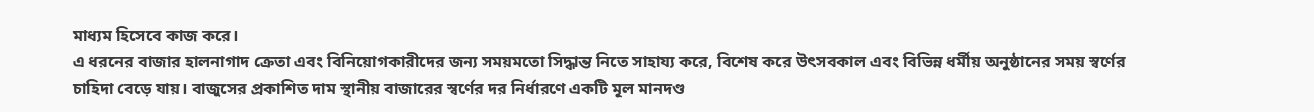মাধ্যম হিসেবে কাজ করে।
এ ধরনের বাজার হালনাগাদ ক্রেতা এবং বিনিয়োগকারীদের জন্য সময়মতো সিদ্ধান্ত নিতে সাহায্য করে, বিশেষ করে উৎসবকাল এবং বিভিন্ন ধর্মীয় অনুষ্ঠানের সময় স্বর্ণের চাহিদা বেড়ে যায়। বাজুসের প্রকাশিত দাম স্থানীয় বাজারের স্বর্ণের দর নির্ধারণে একটি মূল মানদণ্ড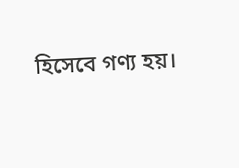হিসেবে গণ্য হয়।